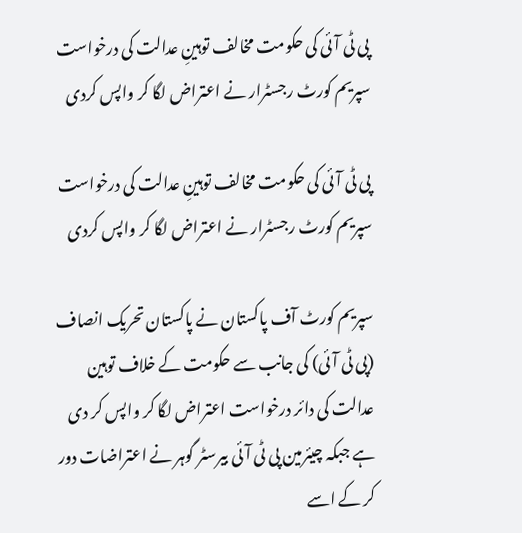پی ٹی آئی کی حکومت مخالف توہینِ عدالت کی درخواست سپریم کورٹ رجسٹرار نے اعتراض لگا کر واپس کردی

پی ٹی آئی کی حکومت مخالف توہینِ عدالت کی درخواست سپریم کورٹ رجسٹرار نے اعتراض لگا کر واپس کردی

سپریم کورٹ آف پاکستان نے پاکستان تحریک انصاف (پی ٹی آئی) کی جانب سے حکومت کے خلاف توہین عدالت کی دائر درخواست اعتراض لگا کر واپس کر دی ہے جبکہ چیئرمین پی ٹی آئی بیرسٹر گوہر نے اعتراضات دور کر کے اسے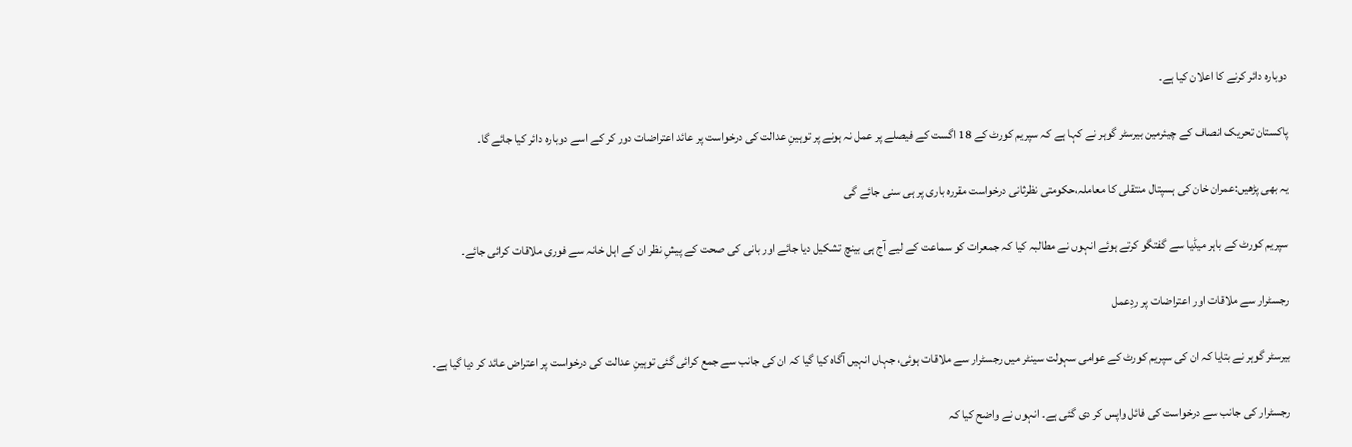دوبارہ دائر کرنے کا اعلان کیا ہے۔

پاکستان تحریک انصاف کے چیئرمین بیرسٹر گوہر نے کہا ہے کہ سپریم کورٹ کے 18 اگست کے فیصلے پر عمل نہ ہونے پر توہینِ عدالت کی درخواست پر عائد اعتراضات دور کر کے اسے دوبارہ دائر کیا جائے گا۔

یہ بھی پڑھیں:عمران خان کی ہسپتال منتقلی کا معاملہ،حکومتی نظرثانی درخواست مقررہ باری پر ہی سنی جائے گی

سپریم کورٹ کے باہر میڈیا سے گفتگو کرتے ہوئے انہوں نے مطالبہ کیا کہ جمعرات کو سماعت کے لیے آج ہی بینچ تشکیل دیا جائے اور بانی کی صحت کے پیشِ نظر ان کے اہل خانہ سے فوری ملاقات کرائی جائے۔

رجسٹرار سے ملاقات اور اعتراضات پر ردِعمل

بیرسٹر گوہر نے بتایا کہ ان کی سپریم کورٹ کے عوامی سہولت سینٹر میں رجسٹرار سے ملاقات ہوئی، جہاں انہیں آگاہ کیا گیا کہ ان کی جانب سے جمع کرائی گئی توہینِ عدالت کی درخواست پر اعتراض عائد کر دیا گیا ہے۔

رجسٹرار کی جانب سے درخواست کی فائل واپس کر دی گئی ہے۔ انہوں نے واضح کیا کہ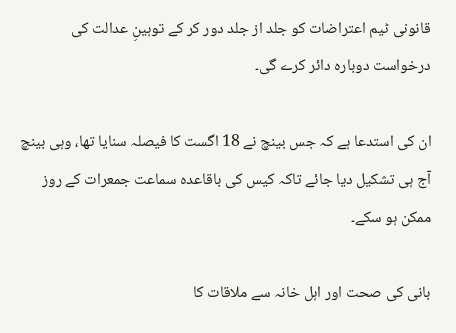قانونی ٹیم اعتراضات کو جلد از جلد دور کر کے توہینِ عدالت کی درخواست دوبارہ دائر کرے گی۔

ان کی استدعا ہے کہ جس بینچ نے 18 اگست کا فیصلہ سنایا تھا، وہی بینچ آج ہی تشکیل دیا جائے تاکہ کیس کی باقاعدہ سماعت جمعرات کے روز ممکن ہو سکے۔

بانی کی صحت اور اہل خانہ سے ملاقات کا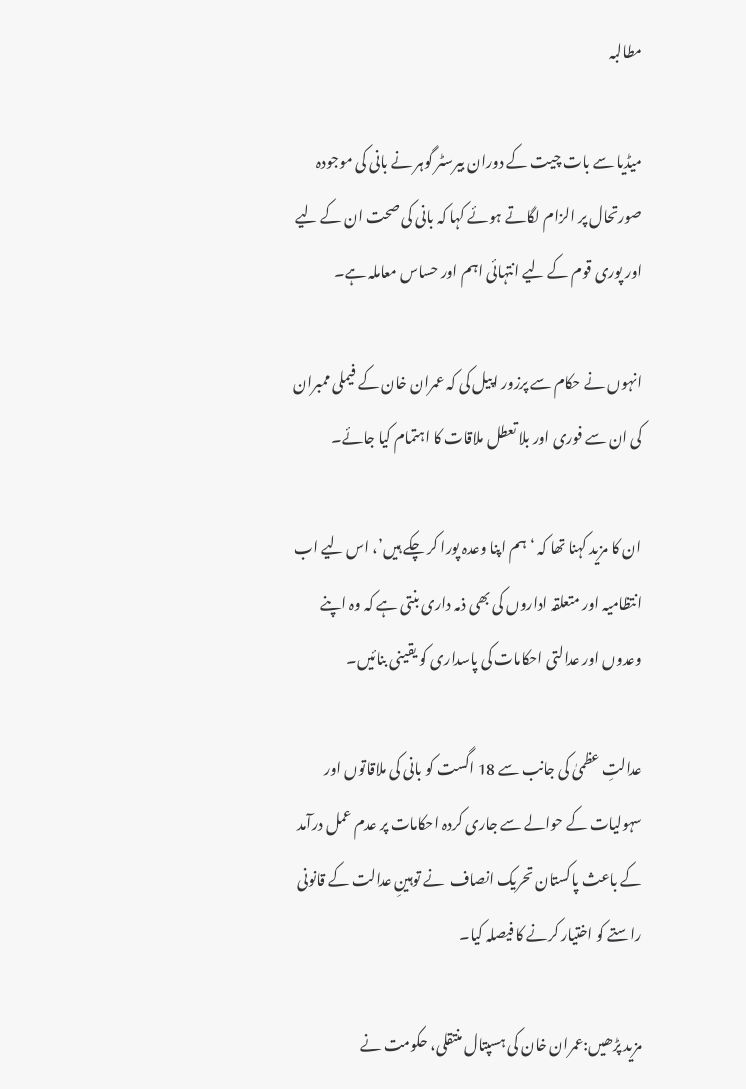مطالبہ

میڈیا سے بات چیت کے دوران بیرسٹر گوہر نے بانی کی موجودہ صورتحال پر الزام لگاتے ہوئے کہا کہ بانی کی صحت ان کے لیے اور پوری قوم کے لیے انتہائی اہم اور حساس معاملہ ہے۔

انہوں نے حکام سے پرزور اپیل کی کہ عمران خان کے فیملی ممبران کی ان سے فوری اور بلا تعطل ملاقات کا اہتمام کیا جائے۔

ان کا مزید کہنا تھا کہ ‘ہم اپنا وعدہ پورا کر چکے ہیں’، اس لیے اب انتظامیہ اور متعلقہ اداروں کی بھی ذمہ داری بنتی ہے کہ وہ اپنے وعدوں اور عدالتی احکامات کی پاسداری کو یقینی بنائیں۔

عدالتِ عظمیٰ کی جانب سے 18 اگست کو بانی کی ملاقاتوں اور سہولیات کے حوالے سے جاری کردہ احکامات پر عدم عمل درآمد کے باعث پاکستان تحریک انصاف  نے توہینِ عدالت کے قانونی راستے کو اختیار کرنے کا فیصلہ کیا۔

مزید پڑھیں:عمران خان کی ہسپتال منتقلی، حکومت نے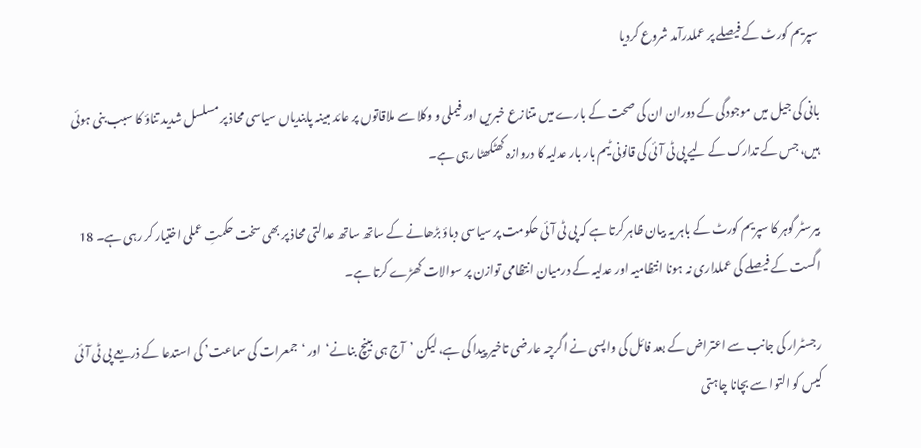سپریم کورٹ کے فیصلے پر عملدرآمد شروع کردیا

بانی کی جیل میں موجودگی کے دوران ان کی صحت کے بارے میں متنازع خبریں اور فیملی و وکلا سے ملاقاتوں پر عائد مبینہ پابندیاں سیاسی محاذ پر مسلسل شدید تناؤ کا سبب بنی ہوئی ہیں، جس کے تدارک کے لیے پی ٹی آئی کی قانونی ٹیم بار بار عدلیہ کا دروازہ کھٹکھٹا رہی ہے۔

بیرسٹر گوہر کا سپریم کورٹ کے باہر یہ بیان ظاہر کرتا ہے کہ پی ٹی آئی حکومت پر سیاسی دباؤ بڑھانے کے ساتھ ساتھ عدالتی محاذ پر بھی سخت حکمتِ عملی اختیار کر رہی ہے۔ 18 اگست کے فیصلے کی عملداری نہ ہونا انتظامیہ اور عدلیہ کے درمیان انتظامی توازن پر سوالات کھڑے کرتا ہے۔

رجسٹرار کی جانب سے اعتراض کے بعد فائل کی واپسی نے اگرچہ عارضی تاخیر پیدا کی ہے، لیکن ’آج ہی بینچ بنانے‘  اور ‘جمعرات کی سماعت’ کی استدعا کے ذریعے پی ٹی آئی کیس کو التوا سے بچانا چاہتی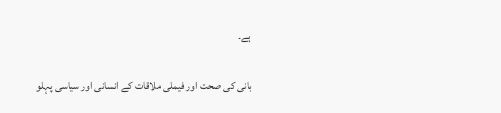ہے۔

بانی کی صحت اور فیملی ملاقات کے انسانی اور سیاسی پہلو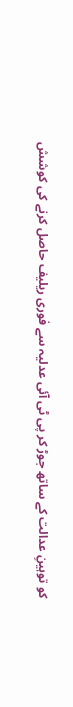کو توہینِ عدالت کے ساتھ جوڑ کر پی ٹی آئی عدلیہ سے فوری ریلیف حاصل کرنے کی کوشش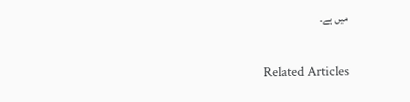میں ہے۔

Related Articles